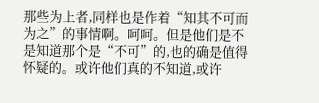那些为上者,同样也是作着“知其不可而为之”的事情啊。呵呵。但是他们是不是知道那个是“不可”的,也的确是值得怀疑的。或许他们真的不知道,或许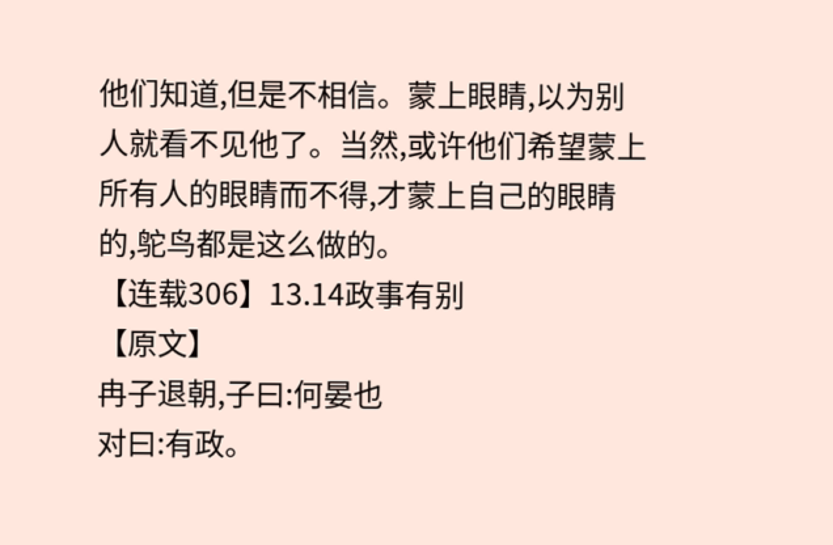他们知道,但是不相信。蒙上眼睛,以为别人就看不见他了。当然,或许他们希望蒙上所有人的眼睛而不得,才蒙上自己的眼睛的,鸵鸟都是这么做的。
【连载306】13.14政事有别
【原文】
冉子退朝,子曰:何晏也
对曰:有政。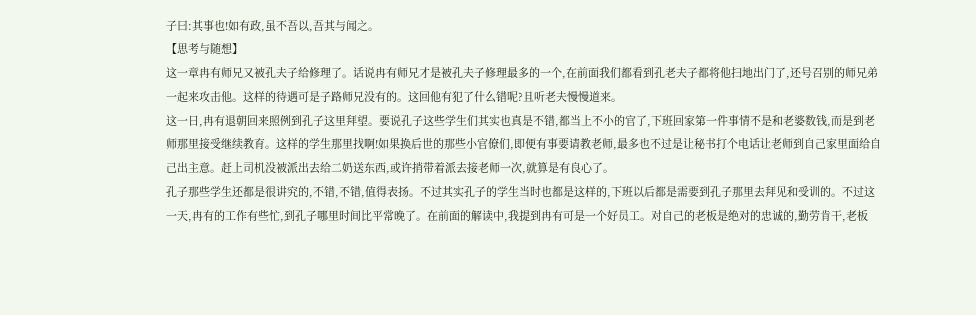子曰:其事也!如有政,虽不吾以,吾其与闻之。
【思考与随想】
这一章冉有师兄又被孔夫子给修理了。话说冉有师兄才是被孔夫子修理最多的一个,在前面我们都看到孔老夫子都将他扫地出门了,还号召别的师兄弟一起来攻击他。这样的待遇可是子路师兄没有的。这回他有犯了什么错呢?且听老夫慢慢道来。
这一日,冉有退朝回来照例到孔子这里拜望。要说孔子这些学生们其实也真是不错,都当上不小的官了,下班回家第一件事情不是和老婆数钱,而是到老师那里接受继续教育。这样的学生那里找啊!如果换后世的那些小官僚们,即便有事要请教老师,最多也不过是让秘书打个电话让老师到自己家里面给自己出主意。赶上司机没被派出去给二奶送东西,或许捎带着派去接老师一次,就算是有良心了。
孔子那些学生还都是很讲究的,不错,不错,值得表扬。不过其实孔子的学生当时也都是这样的,下班以后都是需要到孔子那里去拜见和受训的。不过这一天,冉有的工作有些忙,到孔子哪里时间比平常晚了。在前面的解读中,我提到冉有可是一个好员工。对自己的老板是绝对的忠诚的,勤劳肯干,老板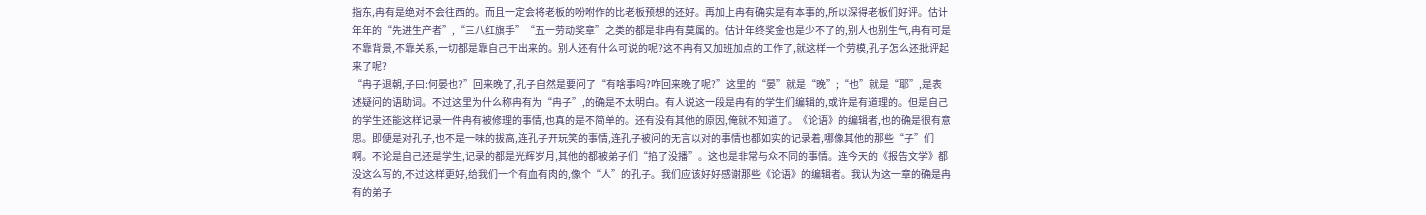指东,冉有是绝对不会往西的。而且一定会将老板的吩咐作的比老板预想的还好。再加上冉有确实是有本事的,所以深得老板们好评。估计年年的“先进生产者”,“三八红旗手”“五一劳动奖章”之类的都是非冉有莫属的。估计年终奖金也是少不了的,别人也别生气,冉有可是不靠背景,不靠关系,一切都是靠自己干出来的。别人还有什么可说的呢?这不冉有又加班加点的工作了,就这样一个劳模,孔子怎么还批评起来了呢?
“冉子退朝,子曰:何晏也?”回来晚了,孔子自然是要问了“有啥事吗?咋回来晚了呢?”这里的“晏”就是“晚”;“也”就是“耶”,是表述疑问的语助词。不过这里为什么称冉有为“冉子”,的确是不太明白。有人说这一段是冉有的学生们编辑的,或许是有道理的。但是自己的学生还能这样记录一件冉有被修理的事情,也真的是不简单的。还有没有其他的原因,俺就不知道了。《论语》的编辑者,也的确是很有意思。即便是对孔子,也不是一味的拔高,连孔子开玩笑的事情,连孔子被问的无言以对的事情也都如实的记录着,哪像其他的那些“子”们啊。不论是自己还是学生,记录的都是光辉岁月,其他的都被弟子们“掐了没播”。这也是非常与众不同的事情。连今天的《报告文学》都没这么写的,不过这样更好,给我们一个有血有肉的,像个“人”的孔子。我们应该好好感谢那些《论语》的编辑者。我认为这一章的确是冉有的弟子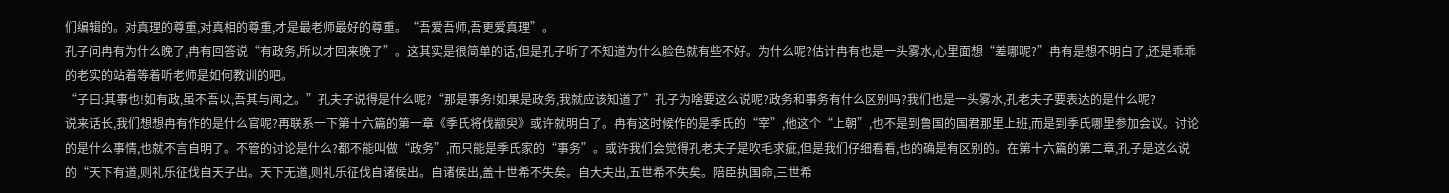们编辑的。对真理的尊重,对真相的尊重,才是最老师最好的尊重。“吾爱吾师,吾更爱真理”。
孔子问冉有为什么晚了,冉有回答说“有政务,所以才回来晚了”。这其实是很简单的话,但是孔子听了不知道为什么脸色就有些不好。为什么呢?估计冉有也是一头雾水,心里面想“差哪呢?”冉有是想不明白了,还是乖乖的老实的站着等着听老师是如何教训的吧。
“子曰:其事也!如有政,虽不吾以,吾其与闻之。”孔夫子说得是什么呢?“那是事务!如果是政务,我就应该知道了”孔子为啥要这么说呢?政务和事务有什么区别吗?我们也是一头雾水,孔老夫子要表达的是什么呢?
说来话长,我们想想冉有作的是什么官呢?再联系一下第十六篇的第一章《季氏将伐颛臾》或许就明白了。冉有这时候作的是季氏的“宰”,他这个“上朝”,也不是到鲁国的国君那里上班,而是到季氏哪里参加会议。讨论的是什么事情,也就不言自明了。不管的讨论是什么?都不能叫做“政务”,而只能是季氏家的“事务”。或许我们会觉得孔老夫子是吹毛求疵,但是我们仔细看看,也的确是有区别的。在第十六篇的第二章,孔子是这么说的“天下有道,则礼乐征伐自天子出。天下无道,则礼乐征伐自诸侯出。自诸侯出,盖十世希不失矣。自大夫出,五世希不失矣。陪臣执国命,三世希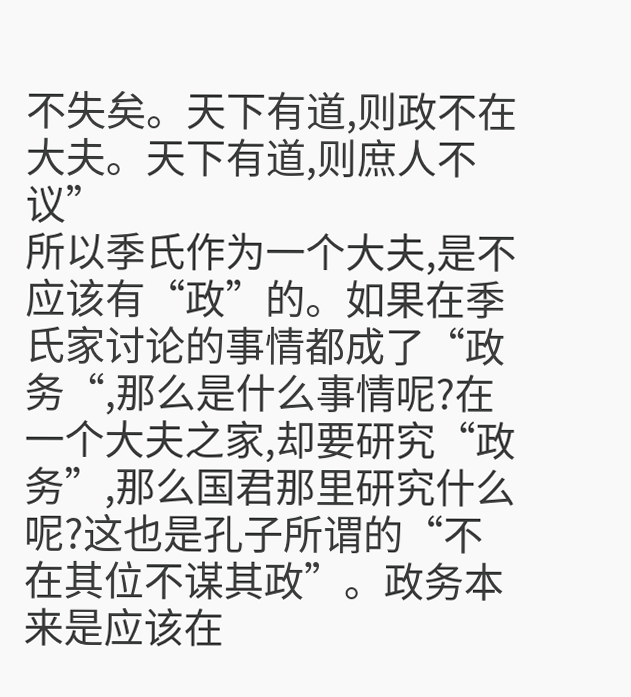不失矣。天下有道,则政不在大夫。天下有道,则庶人不议”
所以季氏作为一个大夫,是不应该有“政”的。如果在季氏家讨论的事情都成了“政务“,那么是什么事情呢?在一个大夫之家,却要研究“政务”,那么国君那里研究什么呢?这也是孔子所谓的“不在其位不谋其政”。政务本来是应该在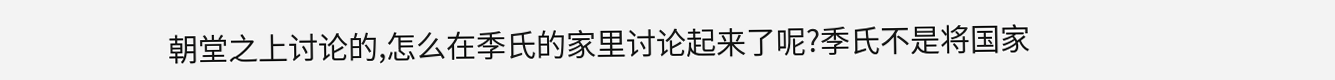朝堂之上讨论的,怎么在季氏的家里讨论起来了呢?季氏不是将国家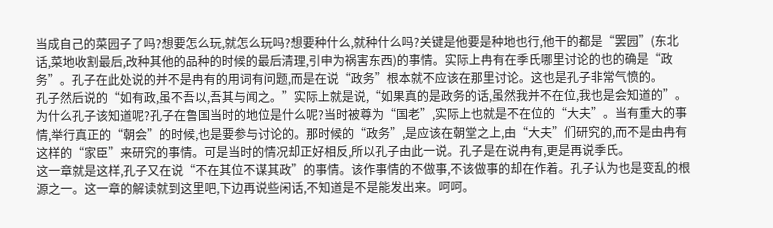当成自己的菜园子了吗?想要怎么玩,就怎么玩吗?想要种什么,就种什么吗?关键是他要是种地也行,他干的都是“罢园”(东北话,菜地收割最后,改种其他的品种的时候的最后清理,引申为祸害东西)的事情。实际上冉有在季氏哪里讨论的也的确是“政务”。孔子在此处说的并不是冉有的用词有问题,而是在说“政务”根本就不应该在那里讨论。这也是孔子非常气愤的。
孔子然后说的“如有政,虽不吾以,吾其与闻之。”实际上就是说,“如果真的是政务的话,虽然我并不在位,我也是会知道的”。为什么孔子该知道呢?孔子在鲁国当时的地位是什么呢?当时被尊为“国老”,实际上也就是不在位的“大夫”。当有重大的事情,举行真正的“朝会”的时候,也是要参与讨论的。那时候的“政务”,是应该在朝堂之上,由“大夫”们研究的,而不是由冉有这样的“家臣”来研究的事情。可是当时的情况却正好相反,所以孔子由此一说。孔子是在说冉有,更是再说季氏。
这一章就是这样,孔子又在说“不在其位不谋其政”的事情。该作事情的不做事,不该做事的却在作着。孔子认为也是变乱的根源之一。这一章的解读就到这里吧,下边再说些闲话,不知道是不是能发出来。呵呵。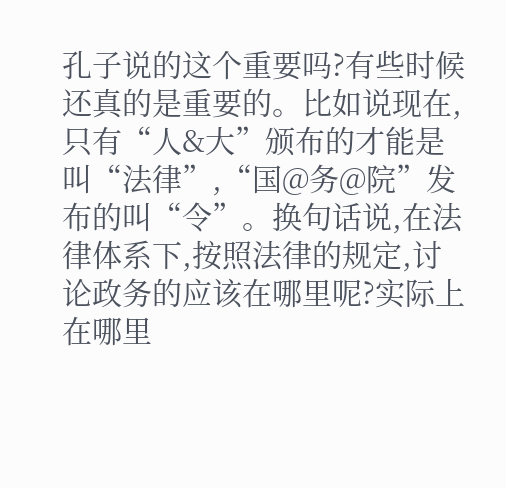孔子说的这个重要吗?有些时候还真的是重要的。比如说现在,只有“人&大”颁布的才能是叫“法律”,“国@务@院”发布的叫“令”。换句话说,在法律体系下,按照法律的规定,讨论政务的应该在哪里呢?实际上在哪里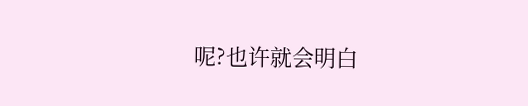呢?也许就会明白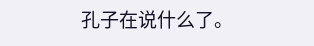孔子在说什么了。